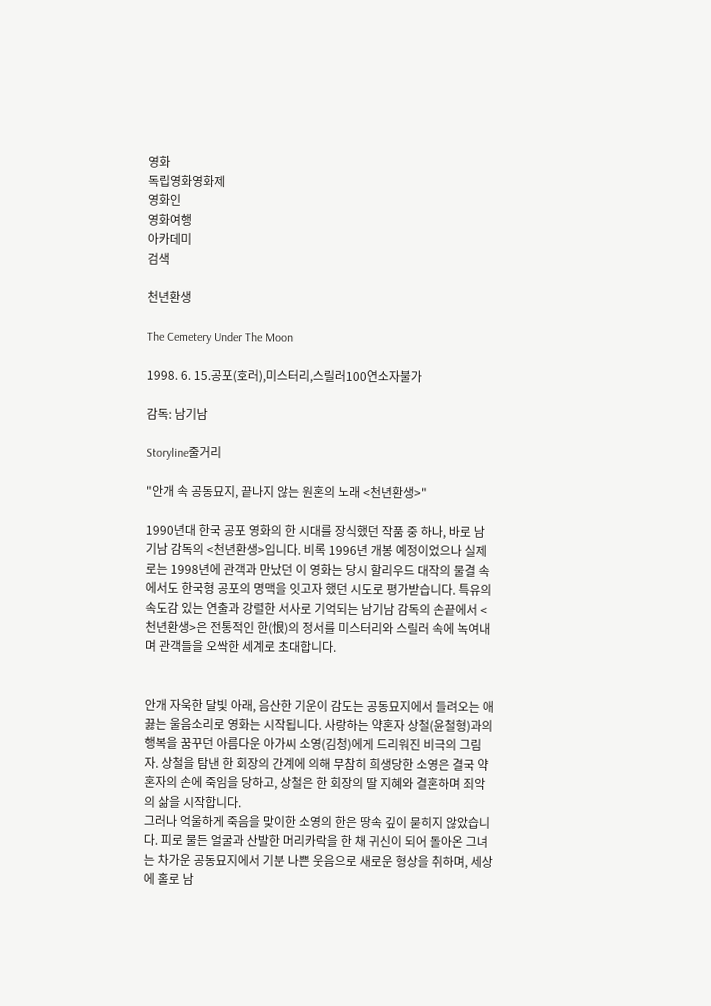영화
독립영화영화제
영화인
영화여행
아카데미
검색

천년환생

The Cemetery Under The Moon

1998. 6. 15.공포(호러),미스터리,스릴러100연소자불가

감독: 남기남

Storyline줄거리

"안개 속 공동묘지, 끝나지 않는 원혼의 노래 <천년환생>"

1990년대 한국 공포 영화의 한 시대를 장식했던 작품 중 하나, 바로 남기남 감독의 <천년환생>입니다. 비록 1996년 개봉 예정이었으나 실제로는 1998년에 관객과 만났던 이 영화는 당시 할리우드 대작의 물결 속에서도 한국형 공포의 명맥을 잇고자 했던 시도로 평가받습니다. 특유의 속도감 있는 연출과 강렬한 서사로 기억되는 남기남 감독의 손끝에서 <천년환생>은 전통적인 한(恨)의 정서를 미스터리와 스릴러 속에 녹여내며 관객들을 오싹한 세계로 초대합니다.


안개 자욱한 달빛 아래, 음산한 기운이 감도는 공동묘지에서 들려오는 애끓는 울음소리로 영화는 시작됩니다. 사랑하는 약혼자 상철(윤철형)과의 행복을 꿈꾸던 아름다운 아가씨 소영(김청)에게 드리워진 비극의 그림자. 상철을 탐낸 한 회장의 간계에 의해 무참히 희생당한 소영은 결국 약혼자의 손에 죽임을 당하고, 상철은 한 회장의 딸 지혜와 결혼하며 죄악의 삶을 시작합니다.
그러나 억울하게 죽음을 맞이한 소영의 한은 땅속 깊이 묻히지 않았습니다. 피로 물든 얼굴과 산발한 머리카락을 한 채 귀신이 되어 돌아온 그녀는 차가운 공동묘지에서 기분 나쁜 웃음으로 새로운 형상을 취하며, 세상에 홀로 남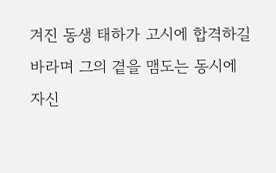겨진 동생 태하가 고시에 합격하길 바라며 그의 곁을 맴도는 동시에 자신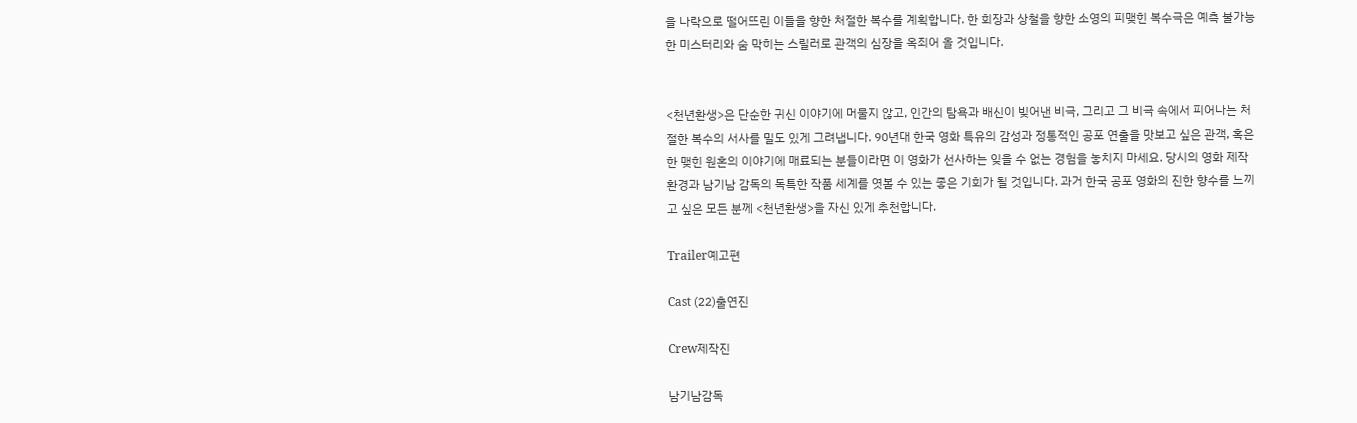을 나락으로 떨어뜨린 이들을 향한 처절한 복수를 계획합니다. 한 회장과 상철을 향한 소영의 피맺힌 복수극은 예측 불가능한 미스터리와 숨 막히는 스릴러로 관객의 심장을 옥죄어 올 것입니다.


<천년환생>은 단순한 귀신 이야기에 머물지 않고, 인간의 탐욕과 배신이 빚어낸 비극, 그리고 그 비극 속에서 피어나는 처절한 복수의 서사를 밀도 있게 그려냅니다. 90년대 한국 영화 특유의 감성과 정통적인 공포 연출을 맛보고 싶은 관객, 혹은 한 맺힌 원혼의 이야기에 매료되는 분들이라면 이 영화가 선사하는 잊을 수 없는 경험을 놓치지 마세요. 당시의 영화 제작 환경과 남기남 감독의 독특한 작품 세계를 엿볼 수 있는 좋은 기회가 될 것입니다. 과거 한국 공포 영화의 진한 향수를 느끼고 싶은 모든 분께 <천년환생>을 자신 있게 추천합니다.

Trailer예고편

Cast (22)출연진

Crew제작진

남기남감독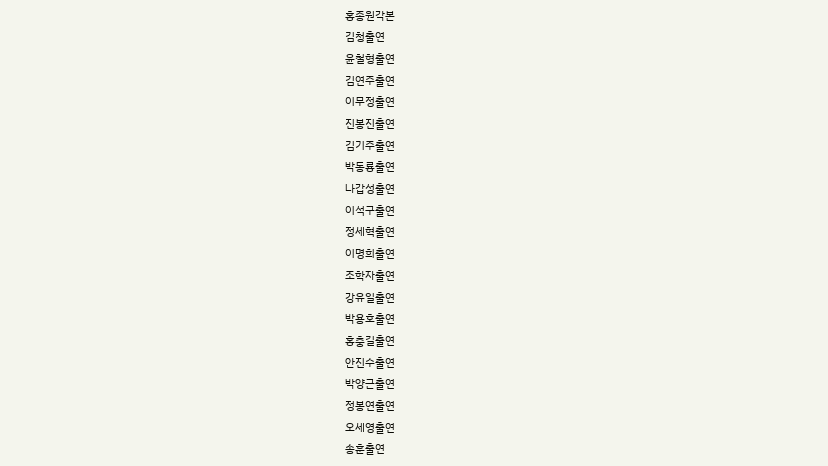홍종원각본
김청출연
윤철형출연
김연주출연
이무정출연
진봉진출연
김기주출연
박동룡출연
나갑성출연
이석구출연
정세혁출연
이명희출연
조학자출연
강유일출연
박용호출연
홍충길출연
안진수출연
박양근출연
정봉연출연
오세영출연
송훈출연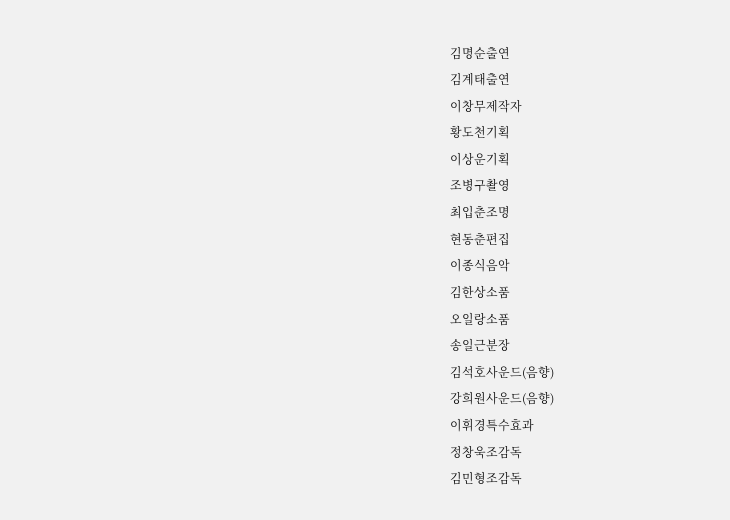김명순출연
김계태출연
이창무제작자
황도천기획
이상운기획
조병구촬영
최입춘조명
현동춘편집
이종식음악
김한상소품
오일랑소품
송일근분장
김석호사운드(음향)
강희원사운드(음향)
이휘경특수효과
정창욱조감독
김민형조감독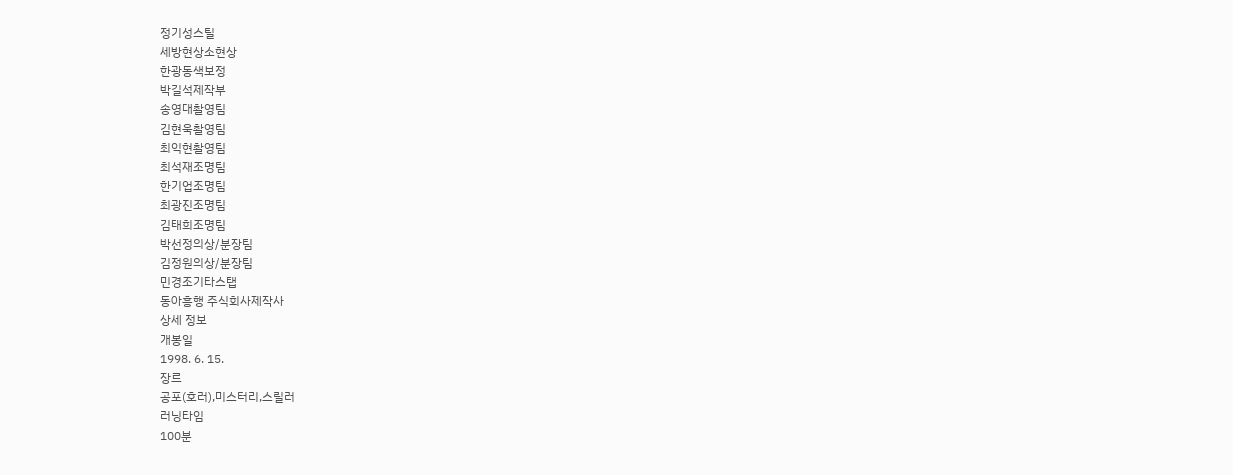정기성스틸
세방현상소현상
한광동색보정
박길석제작부
송영대촬영팀
김현욱촬영팀
최익현촬영팀
최석재조명팀
한기업조명팀
최광진조명팀
김태희조명팀
박선정의상/분장팀
김정원의상/분장팀
민경조기타스탭
동아흥행 주식회사제작사
상세 정보
개봉일
1998. 6. 15.
장르
공포(호러),미스터리,스릴러
러닝타임
100분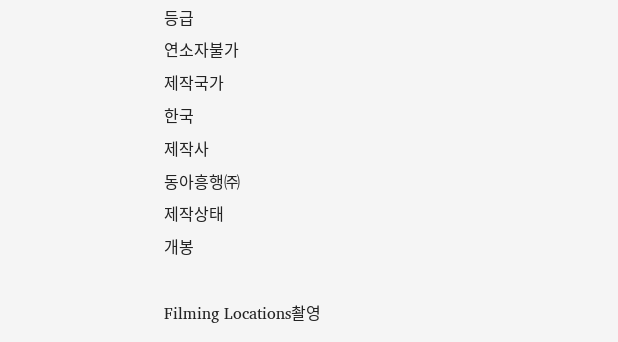등급
연소자불가
제작국가
한국
제작사
동아흥행㈜
제작상태
개봉

Filming Locations촬영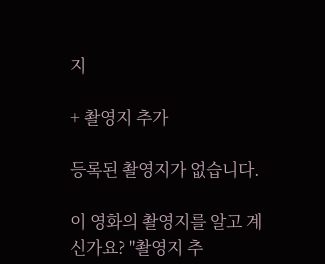지

+ 촬영지 추가

등록된 촬영지가 없습니다.

이 영화의 촬영지를 알고 계신가요? "촬영지 추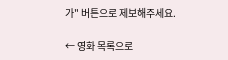가" 버튼으로 제보해주세요.

← 영화 목록으로